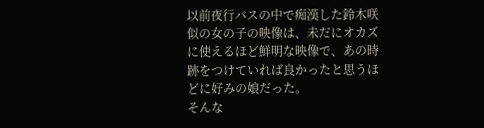以前夜行バスの中で痴漢した鈴木咲似の女の子の映像は、未だにオカズに使えるほど鮮明な映像で、あの時跡をつけていれば良かったと思うほどに好みの娘だった。
そんな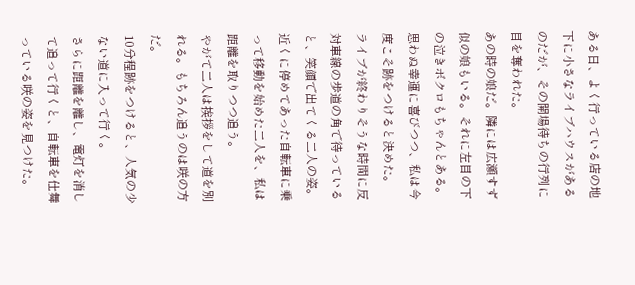ある日、よく行っている店の地下に小さなライブハウスがあるのだが、その開場待ちの行列に目を奪われた。
あの時の娘だ。隣には広瀬すず似の娘もいる。それに左目の下の泣きボクロもちゃんとある。
思わぬ幸運に喜びつつ、私は今度こそ跡をつけると決めた。
ライブが終わりそうな時間に反対車線の歩道の角で待っていると、笑顔で出てくる二人の姿。
近くに停めてあった自転車に乗って移動を始めた二人を、私は距離を取りつつ追う。
やがて二人は挨拶をして道を別れる。もちろん追うのは咲の方だ。
10分程跡をつけると、人気の少ない道に入って行く。
さらに距離を離し、電灯を消して追って行くと、自転車を仕舞っている咲の姿を見つけた。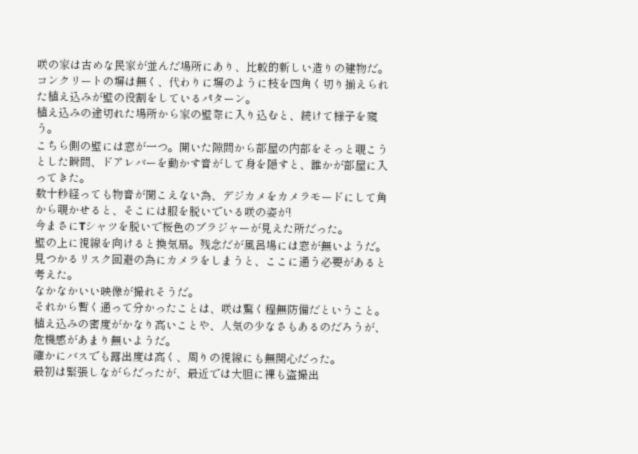咲の家は古めな民家が並んだ場所にあり、比較的新しい造りの建物だ。
コンクリートの塀は無く、代わりに塀のように枝を四角く切り揃えられた植え込みが壁の役割をしているパターン。
植え込みの途切れた場所から家の壁際に入り込むと、続けて様子を窺う。
こちら側の壁には窓が一つ。開いた隙間から部屋の内部をそっと覗こうとした瞬間、ドアレバーを動かす音がして身を隠すと、誰かが部屋に入ってきた。
数十秒経っても物音が聞こえない為、デジカメをカメラモードにして角から覗かせると、そこには服を脱いでいる咲の姿が!
今まさにTシャツを脱いで桜色のブラジャーが見えた所だった。
壁の上に視線を向けると換気扇。残念だが風呂場には窓が無いようだ。
見つかるリスク回避の為にカメラをしまうと、ここに通う必要があると考えた。
なかなかいい映像が撮れそうだ。
それから暫く通って分かったことは、咲は驚く程無防備だということ。
植え込みの密度がかなり高いことや、人気の少なさもあるのだろうが、危機感があまり無いようだ。
確かにバスでも露出度は高く、周りの視線にも無関心だった。
最初は緊張しながらだったが、最近では大胆に裸も盗撮出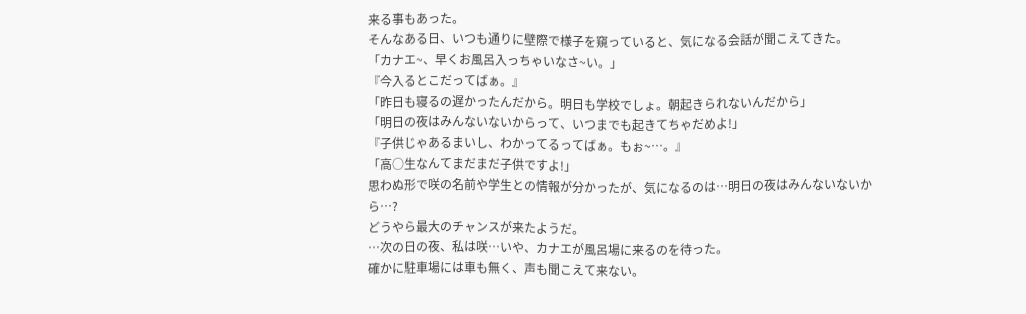来る事もあった。
そんなある日、いつも通りに壁際で様子を窺っていると、気になる会話が聞こえてきた。
「カナエ~、早くお風呂入っちゃいなさ~い。」
『今入るとこだってばぁ。』
「昨日も寝るの遅かったんだから。明日も学校でしょ。朝起きられないんだから」
「明日の夜はみんないないからって、いつまでも起きてちゃだめよ!」
『子供じゃあるまいし、わかってるってばぁ。もぉ~…。』
「高○生なんてまだまだ子供ですよ!」
思わぬ形で咲の名前や学生との情報が分かったが、気になるのは…明日の夜はみんないないから…?
どうやら最大のチャンスが来たようだ。
…次の日の夜、私は咲…いや、カナエが風呂場に来るのを待った。
確かに駐車場には車も無く、声も聞こえて来ない。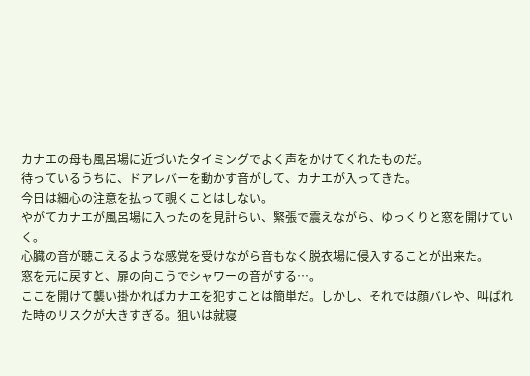カナエの母も風呂場に近づいたタイミングでよく声をかけてくれたものだ。
待っているうちに、ドアレバーを動かす音がして、カナエが入ってきた。
今日は細心の注意を払って覗くことはしない。
やがてカナエが風呂場に入ったのを見計らい、緊張で震えながら、ゆっくりと窓を開けていく。
心臓の音が聴こえるような感覚を受けながら音もなく脱衣場に侵入することが出来た。
窓を元に戻すと、扉の向こうでシャワーの音がする…。
ここを開けて襲い掛かればカナエを犯すことは簡単だ。しかし、それでは顔バレや、叫ばれた時のリスクが大きすぎる。狙いは就寝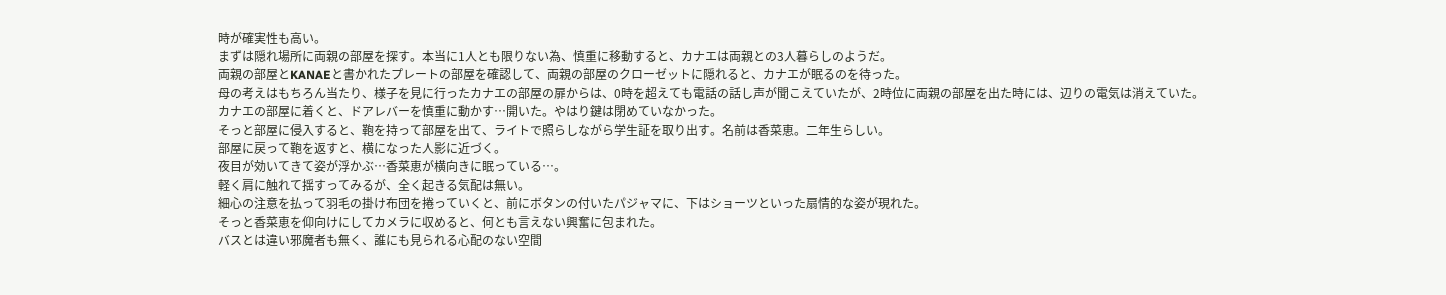時が確実性も高い。
まずは隠れ場所に両親の部屋を探す。本当に1人とも限りない為、慎重に移動すると、カナエは両親との3人暮らしのようだ。
両親の部屋とKANAEと書かれたプレートの部屋を確認して、両親の部屋のクローゼットに隠れると、カナエが眠るのを待った。
母の考えはもちろん当たり、様子を見に行ったカナエの部屋の扉からは、0時を超えても電話の話し声が聞こえていたが、2時位に両親の部屋を出た時には、辺りの電気は消えていた。
カナエの部屋に着くと、ドアレバーを慎重に動かす…開いた。やはり鍵は閉めていなかった。
そっと部屋に侵入すると、鞄を持って部屋を出て、ライトで照らしながら学生証を取り出す。名前は香菜恵。二年生らしい。
部屋に戻って鞄を返すと、横になった人影に近づく。
夜目が効いてきて姿が浮かぶ…香菜恵が横向きに眠っている…。
軽く肩に触れて揺すってみるが、全く起きる気配は無い。
細心の注意を払って羽毛の掛け布団を捲っていくと、前にボタンの付いたパジャマに、下はショーツといった扇情的な姿が現れた。
そっと香菜恵を仰向けにしてカメラに収めると、何とも言えない興奮に包まれた。
バスとは違い邪魔者も無く、誰にも見られる心配のない空間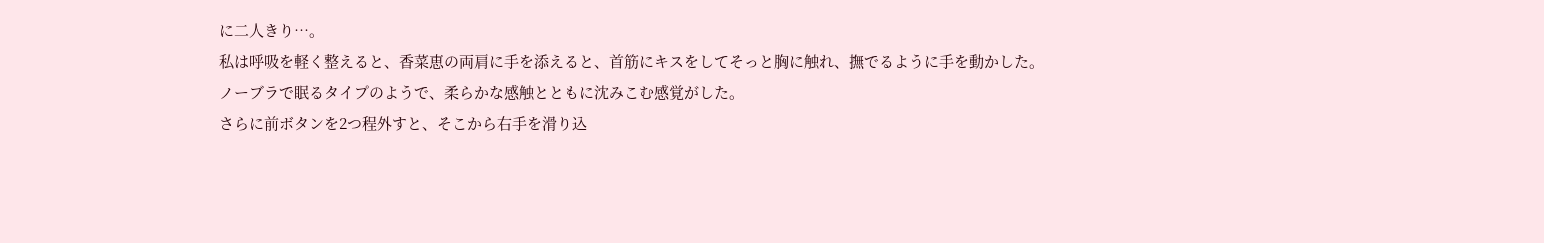に二人きり…。
私は呼吸を軽く整えると、香菜恵の両肩に手を添えると、首筋にキスをしてそっと胸に触れ、撫でるように手を動かした。
ノーブラで眠るタイプのようで、柔らかな感触とともに沈みこむ感覚がした。
さらに前ボタンを2つ程外すと、そこから右手を滑り込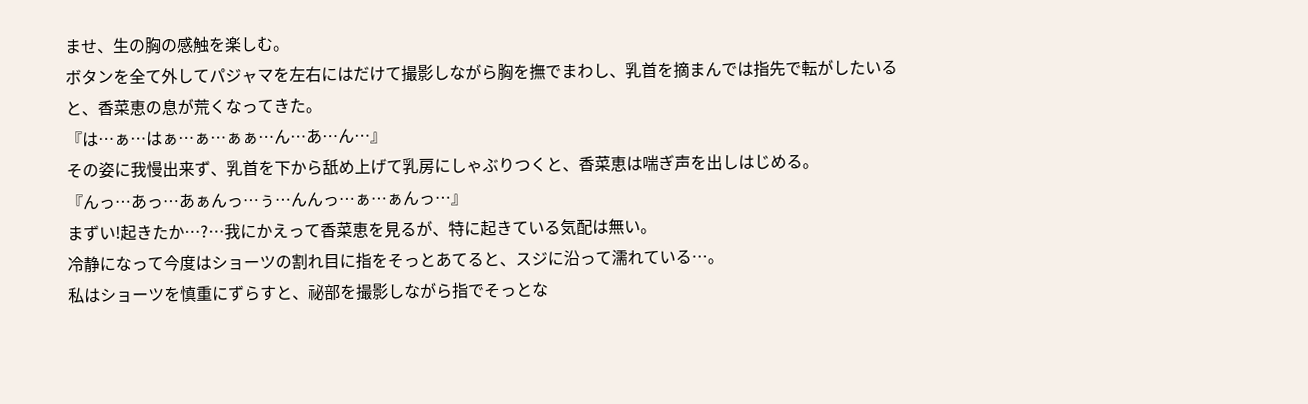ませ、生の胸の感触を楽しむ。
ボタンを全て外してパジャマを左右にはだけて撮影しながら胸を撫でまわし、乳首を摘まんでは指先で転がしたいると、香菜恵の息が荒くなってきた。
『は…ぁ…はぁ…ぁ…ぁぁ…ん…あ…ん…』
その姿に我慢出来ず、乳首を下から舐め上げて乳房にしゃぶりつくと、香菜恵は喘ぎ声を出しはじめる。
『んっ…あっ…あぁんっ…ぅ…んんっ…ぁ…ぁんっ…』
まずい!起きたか…?…我にかえって香菜恵を見るが、特に起きている気配は無い。
冷静になって今度はショーツの割れ目に指をそっとあてると、スジに沿って濡れている…。
私はショーツを慎重にずらすと、祕部を撮影しながら指でそっとな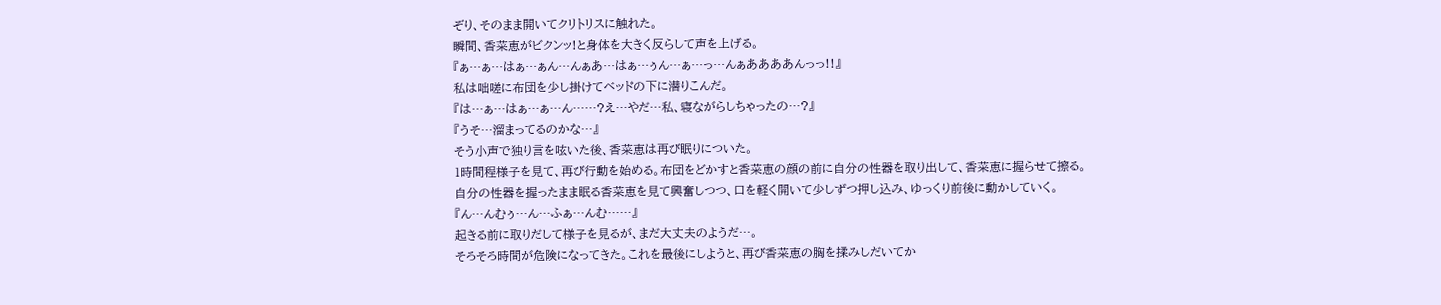ぞり、そのまま開いてクリトリスに触れた。
瞬間、香菜恵がビクンッ!と身体を大きく反らして声を上げる。
『ぁ…ぁ…はぁ…ぁん…んぁあ…はぁ…ぅん…ぁ…っ…んぁああああんっっ!!』
私は咄嗟に布団を少し掛けてベッドの下に潜りこんだ。
『は…ぁ…はぁ…ぁ…ん……?え…やだ…私、寝ながらしちゃったの…?』
『うそ…溜まってるのかな…』
そう小声で独り言を呟いた後、香菜恵は再び眠りについた。
1時間程様子を見て、再び行動を始める。布団をどかすと香菜恵の顔の前に自分の性器を取り出して、香菜恵に握らせて擦る。
自分の性器を握ったまま眠る香菜恵を見て興奮しつつ、口を軽く開いて少しずつ押し込み、ゆっくり前後に動かしていく。
『ん…んむぅ…ん…ふぁ…んむ……』
起きる前に取りだして様子を見るが、まだ大丈夫のようだ…。
そろそろ時間が危険になってきた。これを最後にしようと、再び香菜恵の胸を揉みしだいてか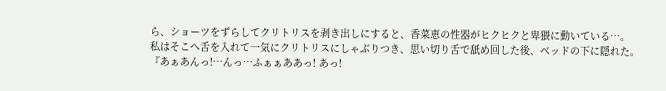ら、ショーツをずらしてクリトリスを剥き出しにすると、香菜恵の性器がヒクヒクと卑猥に動いている…。
私はそこへ舌を入れて一気にクリトリスにしゃぶりつき、思い切り舌で舐め回した後、ベッドの下に隠れた。
『あぁあんっ!…んっ…ふぁぁああっ! あっ!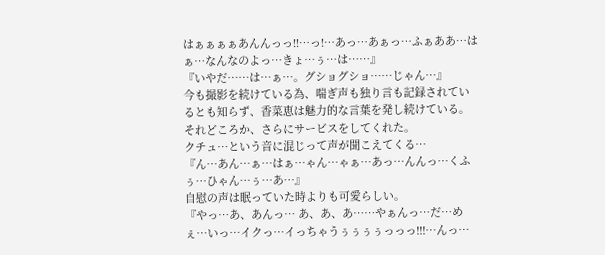はぁぁぁぁあんんっっ!!…っ!…あっ…あぁっ…ふぁああ…はぁ…なんなのよっ…きょ…ぅ…は……』
『いやだ……は…ぁ…。グショグショ……じゃん…』
今も撮影を続けている為、喘ぎ声も独り言も記録されているとも知らず、香菜恵は魅力的な言葉を発し続けている。
それどころか、さらにサービスをしてくれた。
クチュ…という音に混じって声が聞こえてくる…
『ん…あん…ぁ…はぁ…ゃん…ゃぁ…あっ…んんっ…くふぅ…ひゃん…ぅ…あ…』
自慰の声は眠っていた時よりも可愛らしい。
『やっ…あ、あんっ… あ、あ、あ……やぁんっ…だ…めぇ…いっ…イクっ…イっちゃうぅぅぅぅっっっ!!!…んっ…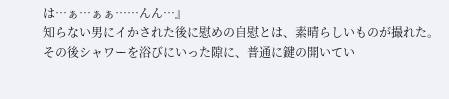は…ぁ…ぁぁ……んん…』
知らない男にイかされた後に慰めの自慰とは、素晴らしいものが撮れた。
その後シャワーを浴びにいった隙に、普通に鍵の開いてい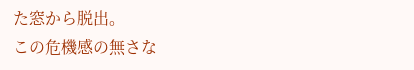た窓から脱出。
この危機感の無さな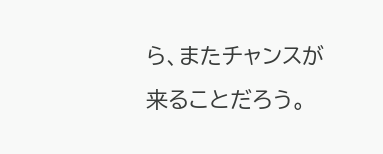ら、またチャンスが来ることだろう。